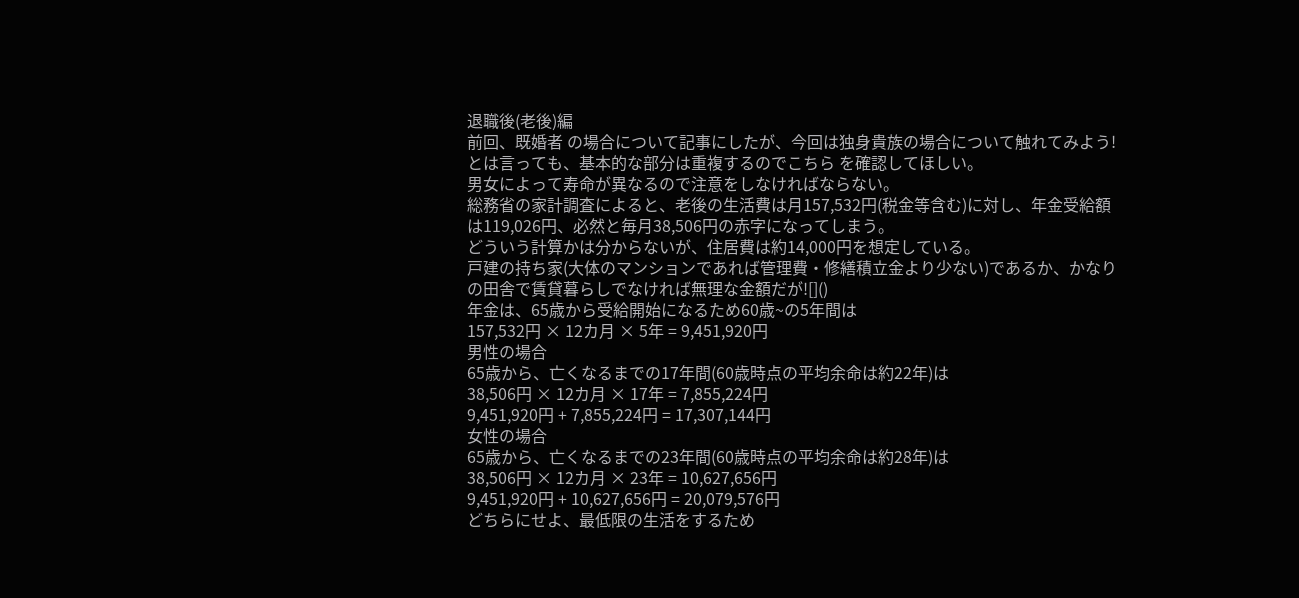退職後(老後)編
前回、既婚者 の場合について記事にしたが、今回は独身貴族の場合について触れてみよう!
とは言っても、基本的な部分は重複するのでこちら を確認してほしい。
男女によって寿命が異なるので注意をしなければならない。
総務省の家計調査によると、老後の生活費は月157,532円(税金等含む)に対し、年金受給額は119,026円、必然と毎月38,506円の赤字になってしまう。
どういう計算かは分からないが、住居費は約14,000円を想定している。
戸建の持ち家(大体のマンションであれば管理費・修繕積立金より少ない)であるか、かなりの田舎で賃貸暮らしでなければ無理な金額だが![]()
年金は、65歳から受給開始になるため60歳~の5年間は
157,532円 × 12カ月 × 5年 = 9,451,920円
男性の場合
65歳から、亡くなるまでの17年間(60歳時点の平均余命は約22年)は
38,506円 × 12カ月 × 17年 = 7,855,224円
9,451,920円 + 7,855,224円 = 17,307,144円
女性の場合
65歳から、亡くなるまでの23年間(60歳時点の平均余命は約28年)は
38,506円 × 12カ月 × 23年 = 10,627,656円
9,451,920円 + 10,627,656円 = 20,079,576円
どちらにせよ、最低限の生活をするため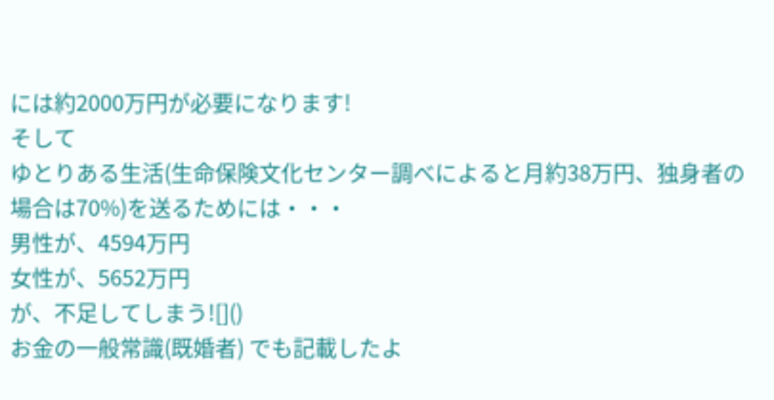には約2000万円が必要になります!
そして
ゆとりある生活(生命保険文化センター調べによると月約38万円、独身者の場合は70%)を送るためには・・・
男性が、4594万円
女性が、5652万円
が、不足してしまう![]()
お金の一般常識(既婚者) でも記載したよ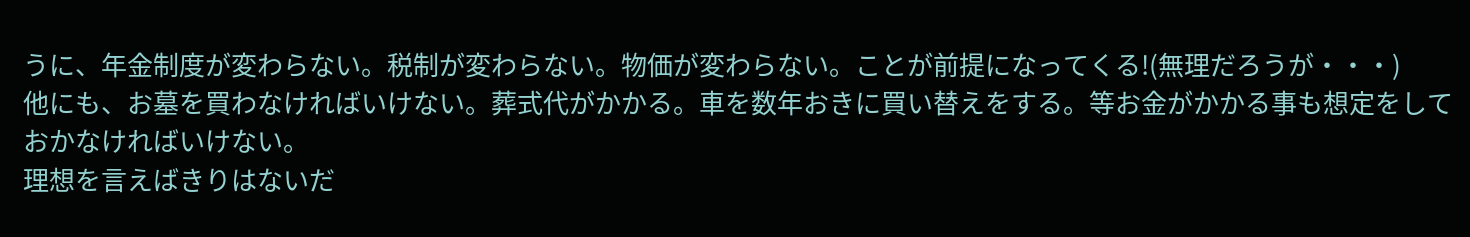うに、年金制度が変わらない。税制が変わらない。物価が変わらない。ことが前提になってくる!(無理だろうが・・・)
他にも、お墓を買わなければいけない。葬式代がかかる。車を数年おきに買い替えをする。等お金がかかる事も想定をしておかなければいけない。
理想を言えばきりはないだ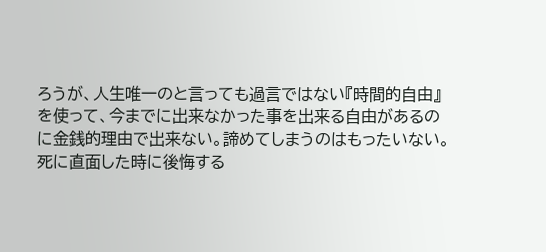ろうが、人生唯一のと言っても過言ではない『時間的自由』を使って、今までに出来なかった事を出来る自由があるのに金銭的理由で出来ない。諦めてしまうのはもったいない。
死に直面した時に後悔する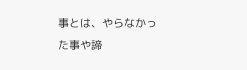事とは、やらなかった事や諦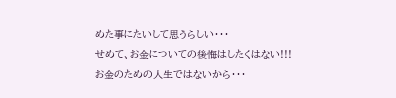めた事にたいして思うらしい・・・
せめて、お金についての後悔はしたくはない!!!
お金のための人生ではないから・・・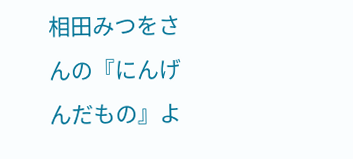相田みつをさんの『にんげんだもの』よ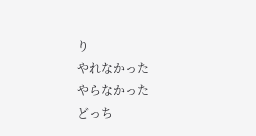り
やれなかった
やらなかった
どっち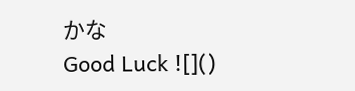かな
Good Luck ![]()